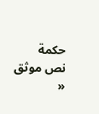حكمة
نص موثق
«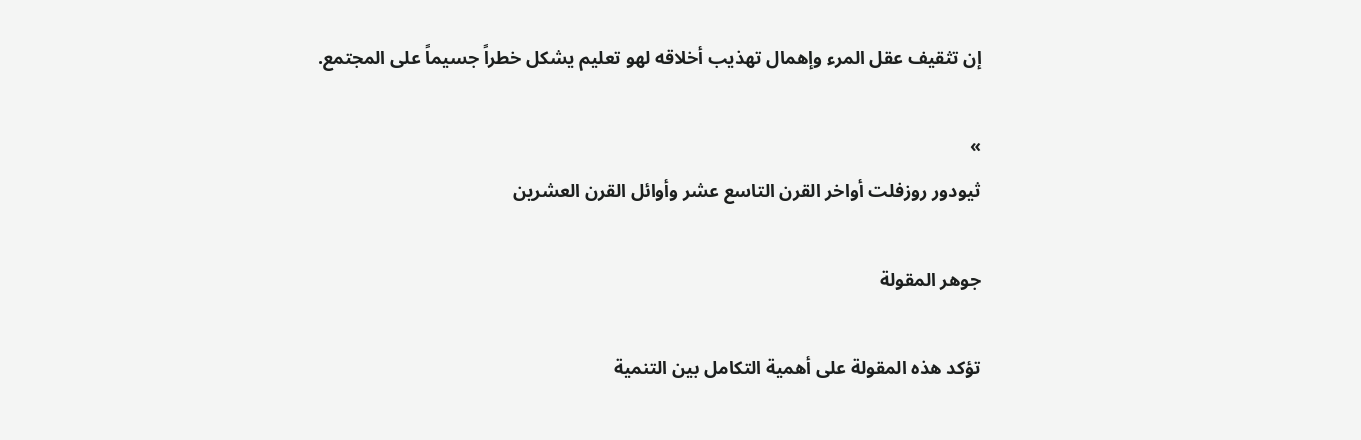إن تثقيف عقل المرء وإهمال تهذيب أخلاقه لهو تعليم يشكل خطراً جسيماً على المجتمع.

»
ثيودور روزفلت أواخر القرن التاسع عشر وأوائل القرن العشرين

جوهر المقولة

تؤكد هذه المقولة على أهمية التكامل بين التنمية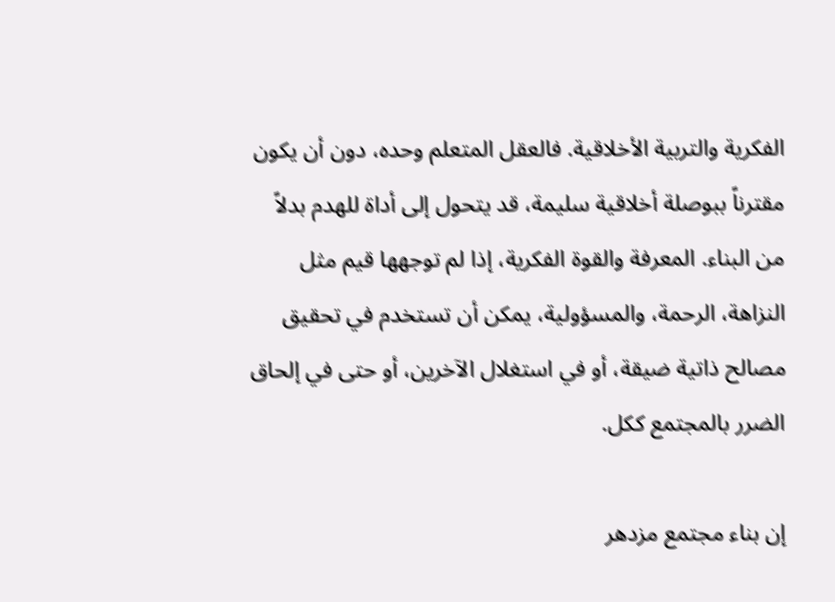الفكرية والتربية الأخلاقية. فالعقل المتعلم وحده، دون أن يكون مقترناً ببوصلة أخلاقية سليمة، قد يتحول إلى أداة للهدم بدلاً من البناء. المعرفة والقوة الفكرية، إذا لم توجهها قيم مثل النزاهة، الرحمة، والمسؤولية، يمكن أن تستخدم في تحقيق مصالح ذاتية ضيقة، أو في استغلال الآخرين، أو حتى في إلحاق الضرر بالمجتمع ككل.

إن بناء مجتمع مزدهر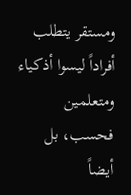ومستقر يتطلب أفراداً ليسوا أذكياء ومتعلمين فحسب، بل أيضاً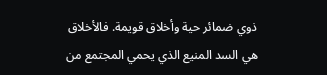ذوي ضمائر حية وأخلاق قويمة. فالأخلاق هي السد المنيع الذي يحمي المجتمع من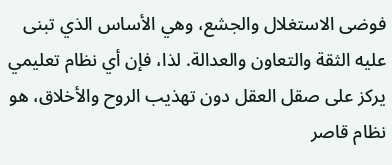فوضى الاستغلال والجشع، وهي الأساس الذي تبنى عليه الثقة والتعاون والعدالة. لذا، فإن أي نظام تعليمي يركز على صقل العقل دون تهذيب الروح والأخلاق، هو نظام قاصر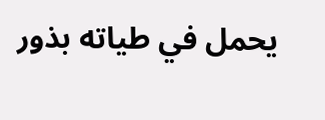يحمل في طياته بذور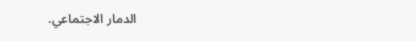الدمار الاجتماعي.